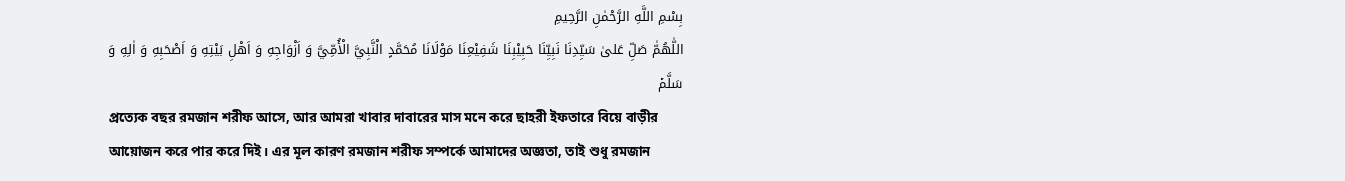بِسْمِ اللَّهِ الرَّحْمٰنِ الرَّحِيمِ
اللّٰهُمّٰ صَلِّ عَلیٰ سَيِّدِنَا نَبِيِّنَا حَبِيْبِنَا شَفِيْعِنَا مَوْلَانَا مُحَمَّدٍ الْنَّبِيَّ الْأُمِّيَّ وَ اَزْوَاجِهِ وَ اَهْلِ بَيْتِهِ وَ اَصْحَبِهِ وَ اٰلِهِ وَ سَلَّمۡ
প্রত্যেক বছর রমজান শরীফ আসে, আর আমরা খাবার দাবারের মাস মনে করে ছাহরী ইফতারে বিয়ে বাড়ীর আয়োজন করে পার করে দিই। এর মূল কারণ রমজান শরীফ সম্পর্কে আমাদের অজ্ঞতা, তাই শুধু রমজান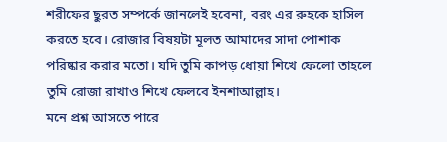শরীফের ছুরত সম্পর্কে জানলেই হবেনা, বরং এর রুহকে হাসিল করতে হবে। রোজার বিষয়টা মূলত আমাদের সাদা পোশাক পরিষ্কার করার মতো। যদি তুমি কাপড় ধোয়া শিখে ফেলো তাহলে তুমি রোজা রাখাও শিখে ফেলবে ইনশাআল্লাহ।
মনে প্রশ্ন আসতে পারে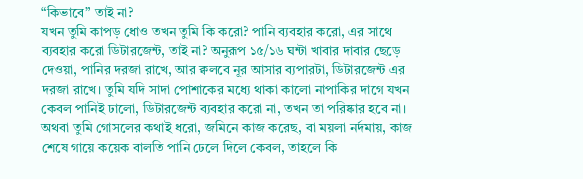“কিভাবে” তাই না?
যখন তুমি কাপড় ধোও তখন তুমি কি করো? পানি ব্যবহার করো, এর সাথে ব্যবহার করো ডিটারজেন্ট, তাই না? অনুরূপ ১৫/১৬ ঘন্টা খাবার দাবার ছেড়ে দেওয়া, পানির দরজা রাখে, আর ক্বলবে নূর আসার ব্যপারটা, ডিটারজেন্ট এর দরজা রাখে। তুমি যদি সাদা পোশাকের মধ্যে থাকা কালো নাপাকির দাগে যখন কেবল পানিই ঢালো, ডিটারজেন্ট ব্যবহার করো না, তখন তা পরিষ্কার হবে না। অথবা তুমি গোসলের কথাই ধরো, জমিনে কাজ করেছ, বা ময়লা নর্দমায়, কাজ শেষে গায়ে কয়েক বালতি পানি ঢেলে দিলে কেবল, তাহলে কি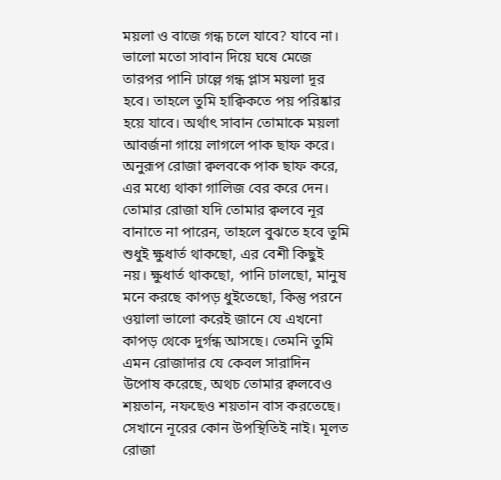ময়লা ও বাজে গন্ধ চলে যাবে? যাবে না। ভালো মতো সাবান দিয়ে ঘষে মেজে তারপর পানি ঢাল্লে গন্ধ প্লাস ময়লা দূর হবে। তাহলে তুমি হাক্বিকতে পয় পরিষ্কার হয়ে যাবে। অর্থাৎ সাবান তোমাকে ময়লা আবর্জনা গায়ে লাগলে পাক ছাফ করে। অনুরূপ রোজা ক্বলবকে পাক ছাফ করে, এর মধ্যে থাকা গালিজ বের করে দেন। তোমার রোজা যদি তোমার ক্বলবে নূর বানাতে না পারেন, তাহলে বুঝতে হবে তুমি শুধুই ক্ষুধার্ত থাকছো, এর বেশী কিছুই নয়। ক্ষুধার্ত থাকছো, পানি ঢালছো, মানুষ মনে করছে কাপড় ধুইতেছো, কিন্তু পরনে ওয়ালা ভালো করেই জানে যে এখনো কাপড় থেকে দুর্গন্ধ আসছে। তেমনি তুমি এমন রোজাদার যে কেবল সারাদিন উপোষ করেছে, অথচ তোমার ক্বলবেও শয়তান, নফছেও শয়তান বাস করতেছে। সেখানে নূরের কোন উপস্থিতিই নাই। মূলত রোজা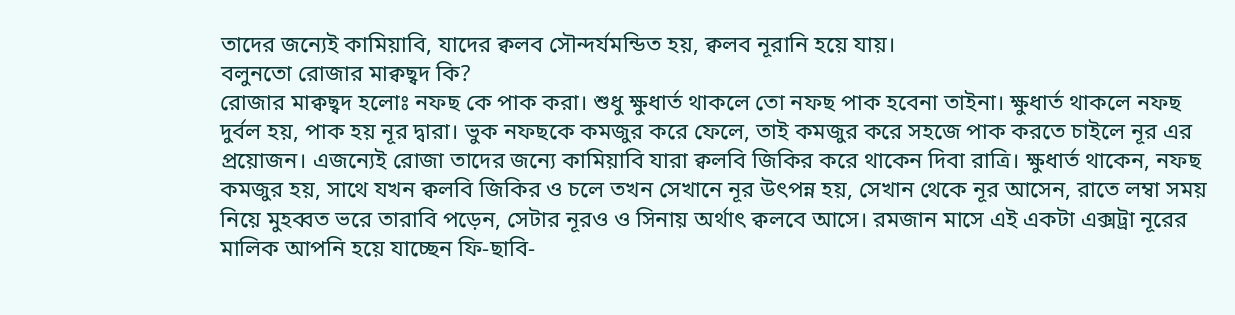তাদের জন্যেই কামিয়াবি, যাদের ক্বলব সৌন্দর্যমন্ডিত হয়, ক্বলব নূরানি হয়ে যায়।
বলুনতো রোজার মাক্বছ্বদ কি?
রোজার মাক্বছ্বদ হলোঃ নফছ কে পাক করা। শুধু ক্ষুধার্ত থাকলে তো নফছ পাক হবেনা তাইনা। ক্ষুধার্ত থাকলে নফছ দুর্বল হয়, পাক হয় নূর দ্বারা। ভুক নফছকে কমজুর করে ফেলে, তাই কমজুর করে সহজে পাক করতে চাইলে নূর এর প্রয়োজন। এজন্যেই রোজা তাদের জন্যে কামিয়াবি যারা ক্বলবি জিকির করে থাকেন দিবা রাত্রি। ক্ষুধার্ত থাকেন, নফছ কমজুর হয়, সাথে যখন ক্বলবি জিকির ও চলে তখন সেখানে নূর উৎপন্ন হয়, সেখান থেকে নূর আসেন, রাতে লম্বা সময় নিয়ে মুহব্বত ভরে তারাবি পড়েন, সেটার নূরও ও সিনায় অর্থাৎ ক্বলবে আসে। রমজান মাসে এই একটা এক্সট্রা নূরের মালিক আপনি হয়ে যাচ্ছেন ফি-ছাবি-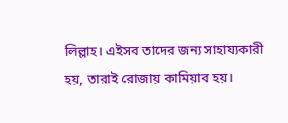লিল্লাহ। এইসব তাদের জন্য সাহায্যকারী হয়, তারাই রোজায় কামিয়াব হয়।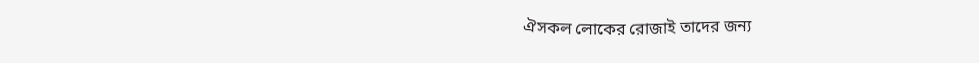ঐসকল লোকের রোজাই তাদের জন্য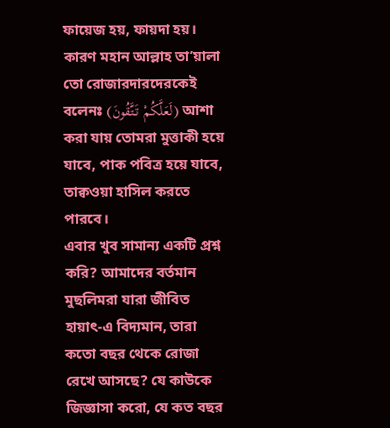ফায়েজ হয়, ফায়দা হয়। কারণ মহান আল্লাহ তা’য়ালা তো রোজারদারদেরকেই বলেনঃ (لَعَلَّكُمْ تَتَّقُونَ) আশা করা যায় তোমরা মুত্তাকী হয়ে যাবে, পাক পবিত্র হয়ে যাবে, তাক্বওয়া হাসিল করতে পারবে।
এবার খুব সামান্য একটি প্রশ্ন করি? আমাদের বর্তমান মুছলিমরা যারা জীবিত হায়াৎ-এ বিদ্যমান, তারা কতো বছর থেকে রোজা রেখে আসছে? যে কাউকে জিজ্ঞাসা করো, যে কত বছর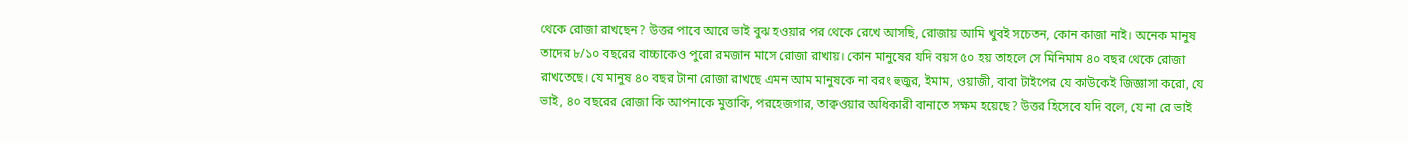থেকে রোজা রাখছেন? উত্তর পাবে আরে ভাই বুঝ হওয়ার পর থেকে রেখে আসছি, রোজায় আমি খুবই সচেতন, কোন কাজা নাই। অনেক মানুষ তাদের ৮/১০ বছরের বাচ্চাকেও পুরো রমজান মাসে রোজা রাখায়। কোন মানুষের যদি বয়স ৫০ হয় তাহলে সে মিনিমাম ৪০ বছর থেকে রোজা রাখতেছে। যে মানুষ ৪০ বছর টানা রোজা রাখছে এমন আম মানুষকে না বরং হুজুর, ইমাম, ওয়াজী, বাবা টাইপের যে কাউকেই জিজ্ঞাসা করো, যে ভাই, ৪০ বছরের রোজা কি আপনাকে মুত্তাকি, পরহেজগার, তাক্বওয়ার অধিকারী বানাতে সক্ষম হয়েছে? উত্তর হিসেবে যদি বলে, যে না রে ভাই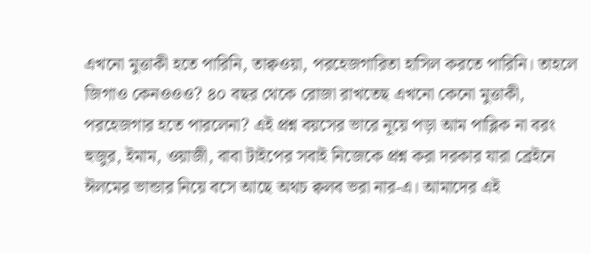এখনো মুত্তাকী হতে পারিনি, তাক্বওয়া, পরহেজগারিতা হাসিল করতে পারিনি। তাহলে জিগাও কেনওওও? ৪০ বছর থেকে রোজা রাখতেছ এখনো কেনো মুত্তাকী, পরহেজগার হতে পারলেনা? এই প্রশ্ন বয়সের ভারে নূয়ে পড়া আম পাব্লিক না বরং হুজুর, ইমাম, ওয়াজী, বাবা টাইপের সবাই নিজেকে প্রশ্ন করা দরকার যারা ব্রেইনে ঈলমের ভান্ডার নিয়ে বসে আছে অথচ ক্বলব ভরা নার-এ। আমাদের এই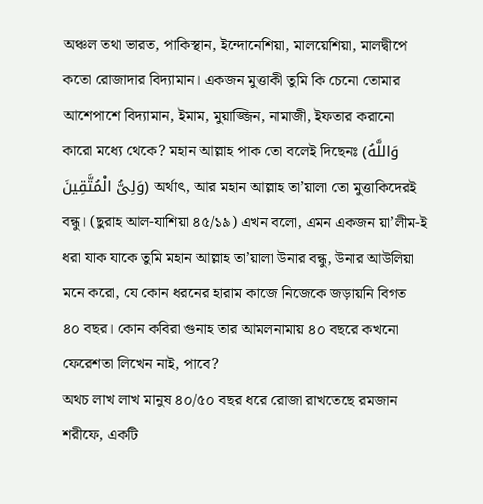অঞ্চল তথা ভারত, পাকিস্থান, ইন্দোনেশিয়া, মালয়েশিয়া, মালদ্বীপে কতো রোজাদার বিদ্যামান। একজন মুত্তাকী তুমি কি চেনো তোমার আশেপাশে বিদ্যামান, ইমাম, মুয়াজ্জিন, নামাজী, ইফতার করানো কারো মধ্যে থেকে? মহান আল্লাহ পাক তো বলেই দিছেনঃ (وَاللَّهُ وَلِىُّ الْمُتَّقِينَ) অর্থাৎ, আর মহান আল্লাহ তা’য়ালা তো মুত্তাকিদেরই বন্ধু। (ছুরাহ আল-যাশিয়া ৪৫/১৯) এখন বলো, এমন একজন য়া’লীম-ই ধরা যাক যাকে তুমি মহান আল্লাহ তা’য়ালা উনার বন্ধু, উনার আউলিয়া মনে করো, যে কোন ধরনের হারাম কাজে নিজেকে জড়ায়নি বিগত ৪০ বছর। কোন কবিরা গুনাহ তার আমলনামায় ৪০ বছরে কখনো ফেরেশতা লিখেন নাই, পাবে?
অথচ লাখ লাখ মানুষ ৪০/৫০ বছর ধরে রোজা রাখতেছে রমজান শরীফে, একটি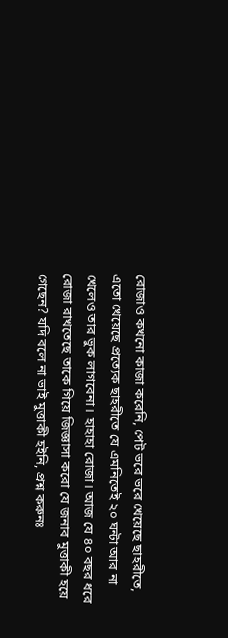রোজাও কখনো কাজা করেনি, পেট ভরে ভরে খেয়েছে ছাহরীতে, এতো খেয়েছে প্রত্যেক ছাহরীতে যে এমনিতেই ২০ ঘন্টা আর না খেলেও তার ভুক লাগবেনা। হাহাহা রোজা। আজ যে ৪০ বছর ধরে রোজা রাখতেছে তাকে গিয়ে জিজ্ঞাসা করো যে জনাব মুত্তাকী হয়ে গেছেন? যদি বলে না ভাই মুত্তাকী হইনি, প্রশ্ন করুনঃ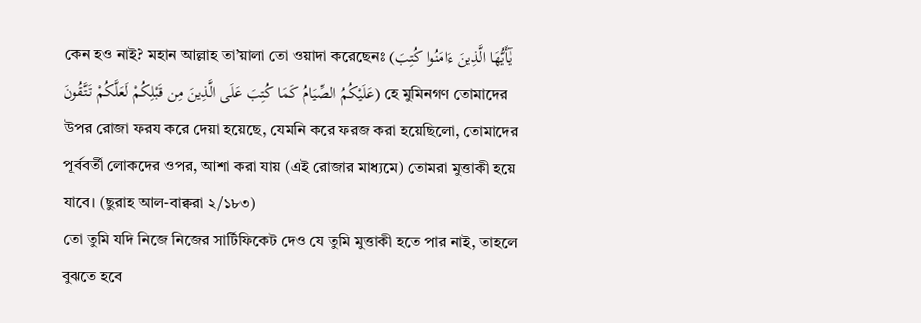কেন হও নাই? মহান আল্লাহ তা’য়ালা তো ওয়াদা করেছেনঃ (يٰٓأَيُّهَا الَّذِينَ ءَامَنُوا كُتِبَ عَلَيْكُمُ الصِّيَامُ كَمَا كُتِبَ عَلَى الَّذِينَ مِن قَبْلِكُمْ لَعَلَّكُمْ تَتَّقُونَ) হে মুমিনগণ তোমাদের উপর রোজা ফরয করে দেয়া হয়েছে, যেমনি করে ফরজ করা হয়েছিলো, তোমাদের পূর্ববর্তী লোকদের ওপর, আশা করা যায় (এই রোজার মাধ্যমে) তোমরা মুত্তাকী হয়ে যাবে। (ছুরাহ আল-বাক্বরা ২/১৮৩)
তো তুমি যদি নিজে নিজের সার্টিফিকেট দেও যে তুমি মুত্তাকী হতে পার নাই, তাহলে বুঝতে হবে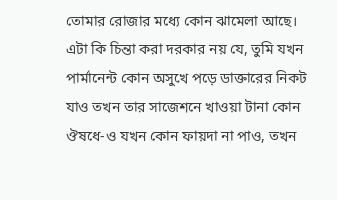তোমার রোজার মধ্যে কোন ঝামেলা আছে। এটা কি চিন্তা করা দরকার নয় যে, তুমি যখন পার্মানেন্ট কোন অসুখে পড়ে ডাক্তারের নিকট যাও তখন তার সাজেশনে খাওয়া টানা কোন ঔষধে-ও যখন কোন ফায়দা না পাও, তখন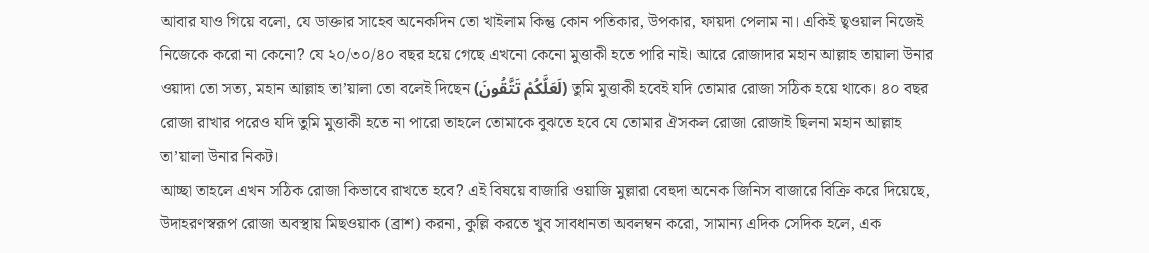আবার যাও গিয়ে বলো, যে ডাক্তার সাহেব অনেকদিন তো খাইলাম কিন্তু কোন পতিকার, উপকার, ফায়দা পেলাম না। একিই ছ্বওয়াল নিজেই নিজেকে করো না কেনো? যে ২০/৩০/৪০ বছর হয়ে গেছে এখনো কেনো মুত্তাকী হতে পারি নাই। আরে রোজাদার মহান আল্লাহ তায়ালা উনার ওয়াদা তো সত্য, মহান আল্লাহ তা’য়ালা তো বলেই দিছেন (لَعَلَّكُمْ تَتَّقُونَ) তুমি মুত্তাকী হবেই যদি তোমার রোজা সঠিক হয়ে থাকে। ৪০ বছর রোজা রাখার পরেও যদি তুমি মুত্তাকী হতে না পারো তাহলে তোমাকে বুঝতে হবে যে তোমার ঐসকল রোজা রোজাই ছিলনা মহান আল্লাহ তা’য়ালা উনার নিকট।
আচ্ছা তাহলে এখন সঠিক রোজা কিভাবে রাখতে হবে? এই বিষয়ে বাজারি ওয়াজি মুল্লারা বেহুদা অনেক জিনিস বাজারে বিক্রি করে দিয়েছে, উদাহরণস্বরূপ রোজা অবস্থায় মিছওয়াক (ব্রাশ) করনা, কুল্লি করতে খুব সাবধানতা অবলম্বন করো, সামান্য এদিক সেদিক হলে, এক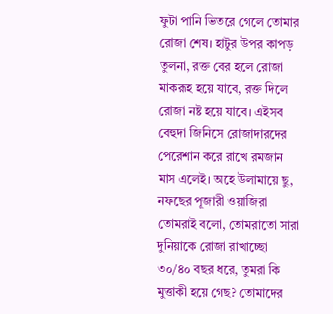ফুটা পানি ভিতরে গেলে তোমার রোজা শেষ। হাটুর উপর কাপড় তুলনা, রক্ত বের হলে রোজা মাকরূহ হয়ে যাবে, রক্ত দিলে রোজা নষ্ট হয়ে যাবে। এইসব বেহুদা জিনিসে রোজাদারদের পেরেশান করে রাখে রমজান মাস এলেই। অহে উলামায়ে ছু, নফছের পূজারী ওয়াজিরা তোমরাই বলো, তোমরাতো সারা দুনিয়াকে রোজা রাখাচ্ছো ৩০/৪০ বছর ধরে, তুমরা কি মুত্তাকী হয়ে গেছ? তোমাদের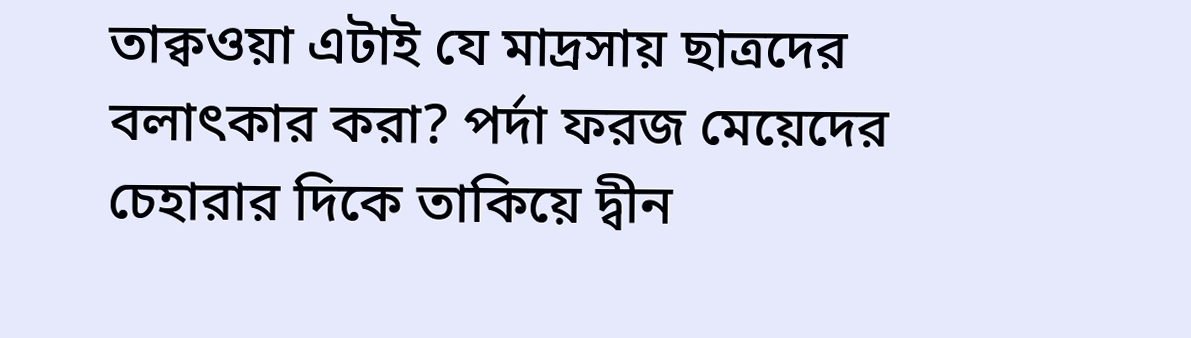তাক্বওয়া এটাই যে মাদ্রসায় ছাত্রদের বলাৎকার করা? পর্দা ফরজ মেয়েদের চেহারার দিকে তাকিয়ে দ্বীন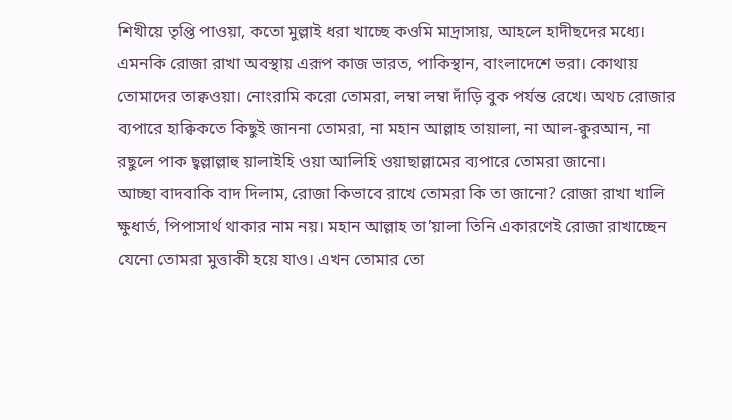শিখীয়ে তৃপ্তি পাওয়া, কতো মুল্লাই ধরা খাচ্ছে কওমি মাদ্রাসায়, আহলে হাদীছদের মধ্যে। এমনকি রোজা রাখা অবস্থায় এরূপ কাজ ভারত, পাকিস্থান, বাংলাদেশে ভরা। কোথায় তোমাদের তাক্বওয়া। নোংরামি করো তোমরা, লম্বা লম্বা দাঁড়ি বুক পর্যন্ত রেখে। অথচ রোজার ব্যপারে হাক্বিকতে কিছুই জাননা তোমরা, না মহান আল্লাহ তায়ালা, না আল-ক্বুরআন, না রছুলে পাক ছ্বল্লাল্লাহু য়ালাইহি ওয়া আলিহি ওয়াছাল্লামের ব্যপারে তোমরা জানো।
আচ্ছা বাদবাকি বাদ দিলাম, রোজা কিভাবে রাখে তোমরা কি তা জানো? রোজা রাখা খালি ক্ষুধার্ত, পিপাসার্থ থাকার নাম নয়। মহান আল্লাহ তা’য়ালা তিনি একারণেই রোজা রাখাচ্ছেন যেনো তোমরা মুত্তাকী হয়ে যাও। এখন তোমার তো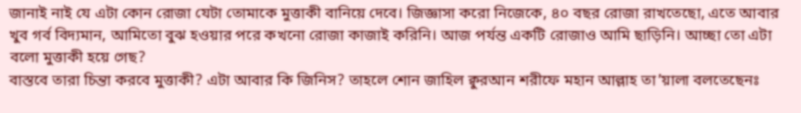জানাই নাই যে এটা কোন রোজা যেটা তোমাকে মুত্তাকী বানিয়ে দেবে। জিজ্ঞাসা করো নিজেকে, ৪০ বছর রোজা রাখতেছো, এতে আবার খুব গর্ব বিদ্যমান, আমিতো বুঝ হওয়ার পরে কখনো রোজা কাজাই করিনি। আজ পর্যন্ত একটি রোজাও আমি ছাড়িনি। আচ্ছা তো এটা বলো মুত্তাকী হয়ে গেছ?
বাস্তবে তারা চিন্তা করবে মুত্তাকী? এটা আবার কি জিনিস? তাহলে শোন জাহিল ক্বুরআন শরীফে মহান আল্লাহ তা’য়ালা বলতেছেনঃ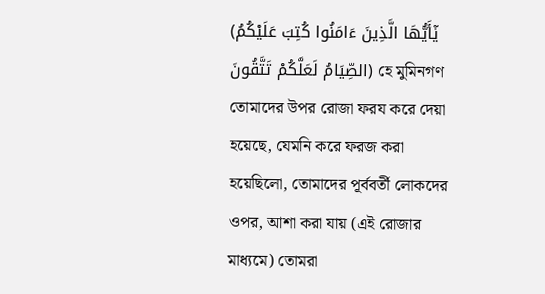(يٰٓأَيُّهَا الَّذِينَ ءَامَنُوا كُتِبَ عَلَيْكُمُ الصِّيَامُ لَعَلَّكُمْ تَتَّقُونَ) হে মুমিনগণ তোমাদের উপর রোজা ফরয করে দেয়া হয়েছে, যেমনি করে ফরজ করা হয়েছিলো, তোমাদের পূর্ববর্তী লোকদের ওপর, আশা করা যায় (এই রোজার মাধ্যমে) তোমরা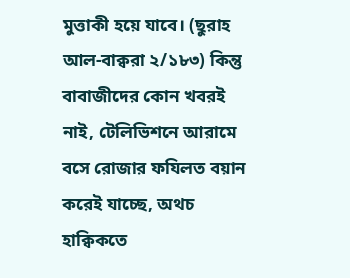মুত্তাকী হয়ে যাবে। (ছুরাহ আল-বাক্বরা ২/১৮৩) কিন্তু বাবাজীদের কোন খবরই নাই, টেলিভিশনে আরামে বসে রোজার ফযিলত বয়ান করেই যাচ্ছে, অথচ হাক্বিকতে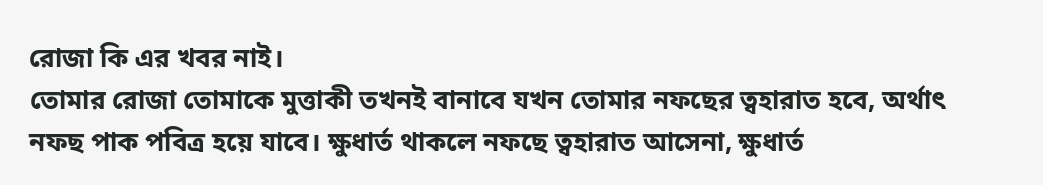রোজা কি এর খবর নাই।
তোমার রোজা তোমাকে মুত্তাকী তখনই বানাবে যখন তোমার নফছের ত্বহারাত হবে, অর্থাৎ নফছ পাক পবিত্র হয়ে যাবে। ক্ষুধার্ত থাকলে নফছে ত্বহারাত আসেনা, ক্ষুধার্ত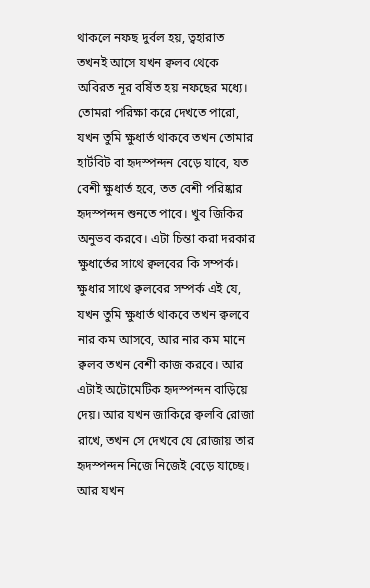থাকলে নফছ দুর্বল হয়, ত্বহারাত তখনই আসে যখন ক্বলব থেকে অবিরত নূর বর্ষিত হয় নফছের মধ্যে। তোমরা পরিক্ষা করে দেখতে পারো, যখন তুমি ক্ষুধার্ত থাকবে তখন তোমার হার্টবিট বা হৃদস্পন্দন বেড়ে যাবে, যত বেশী ক্ষুধার্ত হবে, তত বেশী পরিষ্কার হৃদস্পন্দন শুনতে পাবে। খুব জিকির অনুভব করবে। এটা চিন্তা করা দরকার ক্ষুধার্তের সাথে ক্বলবের কি সম্পর্ক। ক্ষুধার সাথে ক্বলবের সম্পর্ক এই যে, যখন তুমি ক্ষুধার্ত থাকবে তখন ক্বলবে নার কম আসবে, আর নার কম মানে ক্বলব তখন বেশী কাজ করবে। আর এটাই অটোমেটিক হৃদস্পন্দন বাড়িয়ে দেয়। আর যখন জাকিরে ক্বলবি রোজা রাখে, তখন সে দেখবে যে রোজায় তার হৃদস্পন্দন নিজে নিজেই বেড়ে যাচ্ছে। আর যখন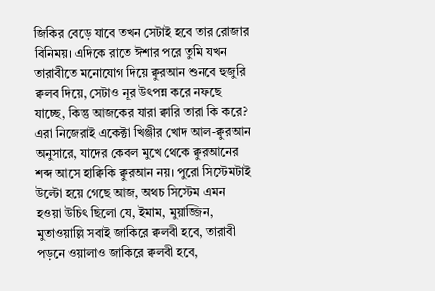জিকির বেড়ে যাবে তখন সেটাই হবে তার রোজার বিনিময়। এদিকে রাতে ঈশার পরে তুমি যখন তারাবীতে মনোযোগ দিয়ে ক্বুরআন শুনবে হুজুরি ক্বলব দিয়ে, সেটাও নূর উৎপন্ন করে নফছে যাচ্ছে, কিন্তু আজকের যারা ক্বারি তারা কি করে? এরা নিজেরাই একেক্টা খিঞ্জীর খোদ আল-ক্বুরআন অনুসারে, যাদের কেবল মুখে থেকে ক্বুরআনের শব্দ আসে হাক্বিকি ক্বুরআন নয়। পুরো সিস্টেমটাই উল্টো হয়ে গেছে আজ, অথচ সিস্টেম এমন হওয়া উচিৎ ছিলো যে, ইমাম, মুয়াজ্জিন, মুতাওয়াল্লি সবাই জাকিরে ক্বলবী হবে, তারাবী পড়নে ওয়ালাও জাকিরে ক্বলবী হবে,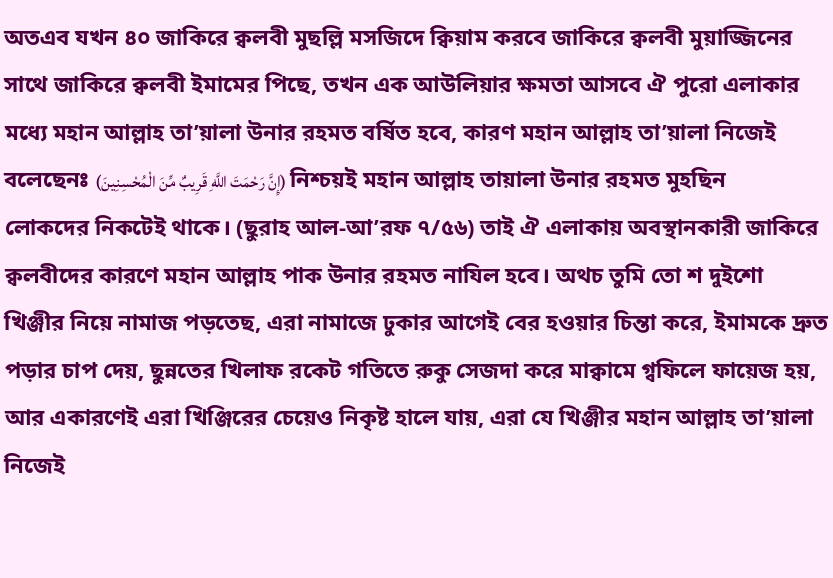অতএব যখন ৪০ জাকিরে ক্বলবী মুছল্লি মসজিদে ক্বিয়াম করবে জাকিরে ক্বলবী মুয়াজ্জিনের সাথে জাকিরে ক্বলবী ইমামের পিছে, তখন এক আউলিয়ার ক্ষমতা আসবে ঐ পুরো এলাকার মধ্যে মহান আল্লাহ তা’য়ালা উনার রহমত বর্ষিত হবে, কারণ মহান আল্লাহ তা’য়ালা নিজেই বলেছেনঃ (إِنَّ رَحْمَتَ اللَّهِ قَرِيبٌ مِّنَ الْمُحْسِنِينَ) নিশ্চয়ই মহান আল্লাহ তায়ালা উনার রহমত মুহছিন লোকদের নিকটেই থাকে। (ছুরাহ আল-আ’রফ ৭/৫৬) তাই ঐ এলাকায় অবস্থানকারী জাকিরে ক্বলবীদের কারণে মহান আল্লাহ পাক উনার রহমত নাযিল হবে। অথচ তুমি তো শ দুইশো খিঞ্জীর নিয়ে নামাজ পড়তেছ, এরা নামাজে ঢুকার আগেই বের হওয়ার চিন্তা করে, ইমামকে দ্রুত পড়ার চাপ দেয়, ছুন্নতের খিলাফ রকেট গতিতে রুকু সেজদা করে মাক্বামে গ্বফিলে ফায়েজ হয়, আর একারণেই এরা খিঞ্জিরের চেয়েও নিকৃষ্ট হালে যায়, এরা যে খিঞ্জীর মহান আল্লাহ তা’য়ালা নিজেই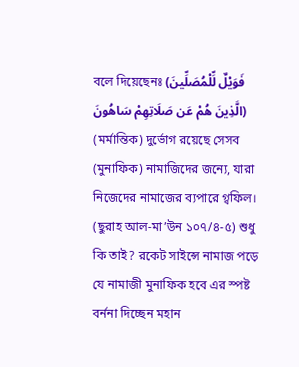বলে দিয়েছেনঃ (فَوَيْلٌ لِّلْمُصَلِّينَ الَّذِينَ هُمْ عَن صَلَاتِهِمْ سَاهُونَ) (মর্মান্তিক) দুর্ভোগ রয়েছে সেসব (মুনাফিক) নামাজিদের জন্যে, যারা নিজেদের নামাজের ব্যপারে গ্বফিল। (ছুরাহ আল-মা’উন ১০৭/৪-৫) শুধু কি তাই? রকেট সাইন্সে নামাজ পড়ে যে নামাজী মুনাফিক হবে এর স্পষ্ট বর্ননা দিচ্ছেন মহান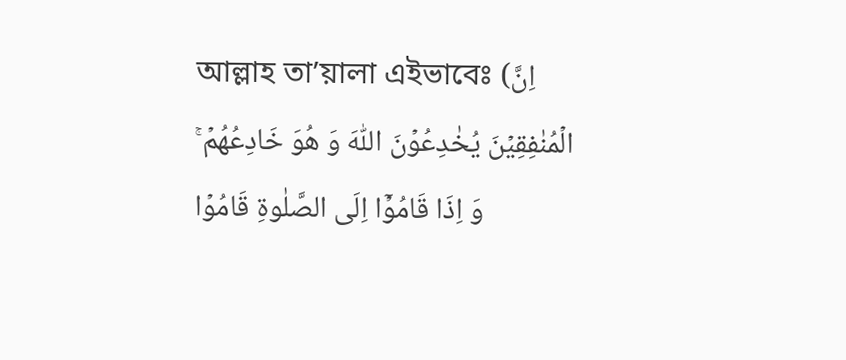আল্লাহ তা’য়ালা এইভাবেঃ (اِنَّ الۡمُنٰفِقِیۡنَ یُخٰدِعُوۡنَ اللّٰهَ وَ هُوَ خَادِعُهُمۡ ۚ وَ اِذَا قَامُوۡۤا اِلَی الصَّلٰوۃِ قَامُوۡا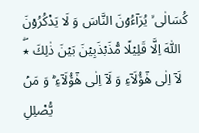كُسَالٰی ۙ یُرَآءُوۡنَ النَّاسَ وَ لَا یَذۡكُرُوۡنَ اللّٰهَ اِلَّا قَلِیۡلًا مُّذَبۡذَبِیۡنَ بَیۡنَ ذٰلِكَ ٭ۖ لَاۤ اِلٰی هٰۤؤُلَآءِ وَ لَاۤ اِلٰی هٰۤؤُلَآءِ ؕ وَ مَنۡ یُّضۡلِلِ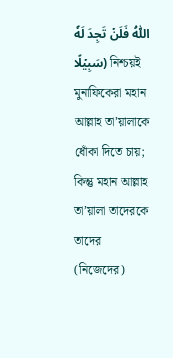اللّٰهُ فَلَنۡ تَجِدَ لَهٗ سَبِیۡلًا) নিশ্চয়ই মুনাফিকেরা মহান আল্লাহ তা’য়ালাকে ধোঁকা দিতে চায়; কিন্তু মহান আল্লাহ তা’য়ালা তাদেরকে তাদের (নিজেদের)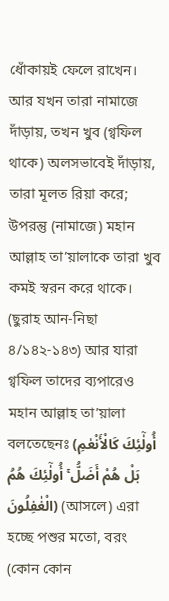ধোঁকায়ই ফেলে রাখেন। আর যখন তারা নামাজে দাঁড়ায়, তখন খুব (গ্বফিল থাকে) অলসভাবেই দাঁড়ায়, তারা মূলত রিয়া করে; উপরন্তু (নামাজে) মহান আল্লাহ তা’য়ালাকে তারা খুব কমই স্বরন করে থাকে। (ছুরাহ আন-নিছা ৪/১৪২-১৪৩) আর যারা গ্বফিল তাদের ব্যপারেও মহান আল্লাহ তা’য়ালা বলতেছেনঃ (أُولٰٓئِكَ كَالْأَنْعٰمِ بَلْ هُمْ أَضَلُّ ۚ أُولٰٓئِكَ هُمُ الْغٰفِلُونَ) (আসলে) এরা হচ্ছে পশুর মতো, বরং (কোন কোন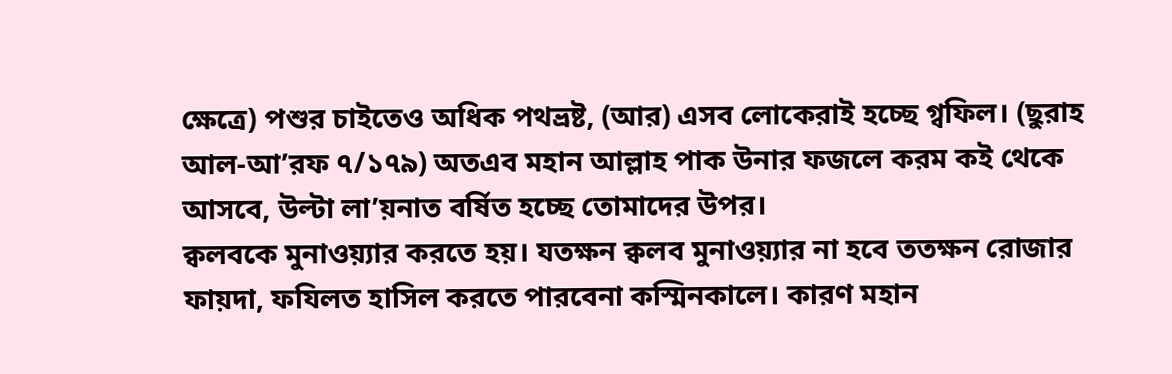ক্ষেত্রে) পশুর চাইতেও অধিক পথভ্রষ্ট, (আর) এসব লোকেরাই হচ্ছে গ্বফিল। (ছুরাহ আল-আ’রফ ৭/১৭৯) অতএব মহান আল্লাহ পাক উনার ফজলে করম কই থেকে আসবে, উল্টা লা’য়নাত বর্ষিত হচ্ছে তোমাদের উপর।
ক্বলবকে মুনাওয়্যার করতে হয়। যতক্ষন ক্বলব মুনাওয়্যার না হবে ততক্ষন রোজার ফায়দা, ফযিলত হাসিল করতে পারবেনা কস্মিনকালে। কারণ মহান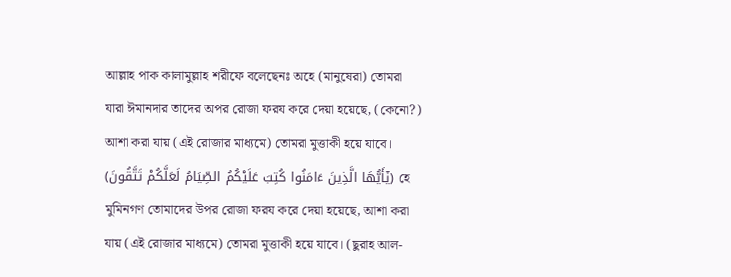আল্লাহ পাক কালামুল্লাহ শরীফে বলেছেনঃ অহে (মানুষেরা) তোমরা যারা ঈমানদার তাদের অপর রোজা ফরয করে দেয়া হয়েছে, (কেনো?) আশা করা যায় (এই রোজার মাধ্যমে) তোমরা মুত্তাকী হয়ে যাবে। (يٰٓأَيُّهَا الَّذِينَ ءَامَنُوا كُتِبَ عَلَيْكُمُ الصِّيَامُ لَعَلَّكُمْ تَتَّقُونَ) হে মুমিনগণ তোমাদের উপর রোজা ফরয করে দেয়া হয়েছে, আশা করা যায় (এই রোজার মাধ্যমে) তোমরা মুত্তাকী হয়ে যাবে। (ছুরাহ আল-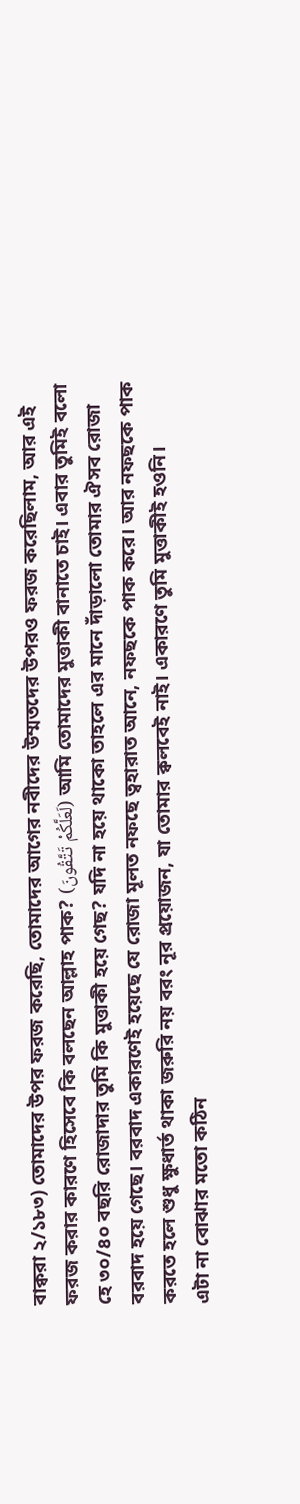বাক্বরা ২/১৮৩) তোমাদের উপর ফরজ করেছি, তোমাদের আগের নবীদের উম্মতদের উপরও ফরজ করেছিলাম, আর এই ফরজ করার কারণে হিসেবে কি বলছেন আল্লাহ পাক? (لَعَلَّكُمْ تَتَّقُونَ) আমি তোমাদের মুত্তাকী বানাতে চাই। এবার তুমিই বলো হে ৩০/৪০ বছরি রোজাদার তুমি কি মুত্তাকী হয়ে গেছ? যদি না হয়ে থাকো তাহলে এর মানে দাঁড়ালো তোমার ঐসব রোজা বরবাদ হয়ে গেছে। বরবাদ একারণেই হয়েছে যে রোজা মূলত নফছে ত্বহারাত আনে, নফছকে পাক করে। আর নফছকে পাক করতে হলে শুধু ক্ষুধার্ত থাকা জরুরি নয় বরং নূর প্রয়োজন, যা তোমার ক্বলবেই নাই। একারণে তুমি মুত্তাকীই হওনি।
এটা না বোঝার মতো কঠিন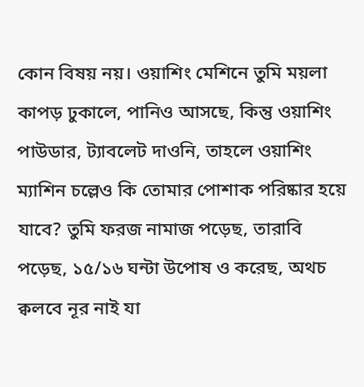কোন বিষয় নয়। ওয়াশিং মেশিনে তুমি ময়লা কাপড় ঢুকালে, পানিও আসছে, কিন্তু ওয়াশিং পাউডার, ট্যাবলেট দাওনি, তাহলে ওয়াশিং ম্যাশিন চল্লেও কি তোমার পোশাক পরিষ্কার হয়ে যাবে? তুমি ফরজ নামাজ পড়েছ, তারাবি পড়েছ, ১৫/১৬ ঘন্টা উপোষ ও করেছ, অথচ ক্বলবে নূর নাই যা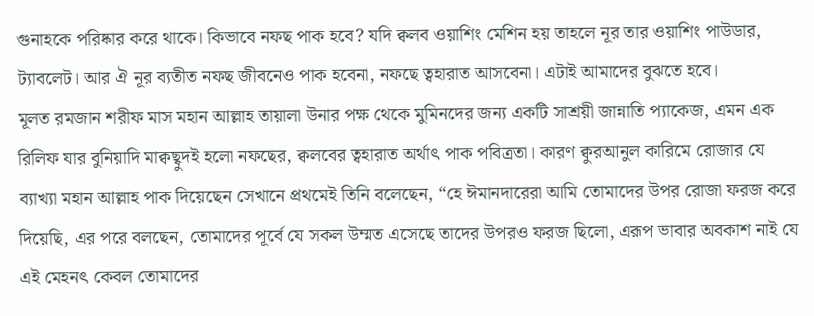গুনাহকে পরিষ্কার করে থাকে। কিভাবে নফছ পাক হবে? যদি ক্বলব ওয়াশিং মেশিন হয় তাহলে নূর তার ওয়াশিং পাউডার, ট্যাবলেট। আর ঐ নূর ব্যতীত নফছ জীবনেও পাক হবেনা, নফছে ত্বহারাত আসবেনা। এটাই আমাদের বুঝতে হবে।
মূলত রমজান শরীফ মাস মহান আল্লাহ তায়ালা উনার পক্ষ থেকে মুমিনদের জন্য একটি সাশ্রয়ী জান্নাতি প্যাকেজ, এমন এক রিলিফ যার বুনিয়াদি মাক্বছ্বুদই হলো নফছের, ক্বলবের ত্বহারাত অর্থাৎ পাক পবিত্রতা। কারণ ক্বুরআনুল কারিমে রোজার যে ব্যাখ্যা মহান আল্লাহ পাক দিয়েছেন সেখানে প্রথমেই তিনি বলেছেন, “হে ঈমানদারেরা আমি তোমাদের উপর রোজা ফরজ করে দিয়েছি, এর পরে বলছেন, তোমাদের পূর্বে যে সকল উম্মত এসেছে তাদের উপরও ফরজ ছিলো, এরূপ ভাবার অবকাশ নাই যে এই মেহনৎ কেবল তোমাদের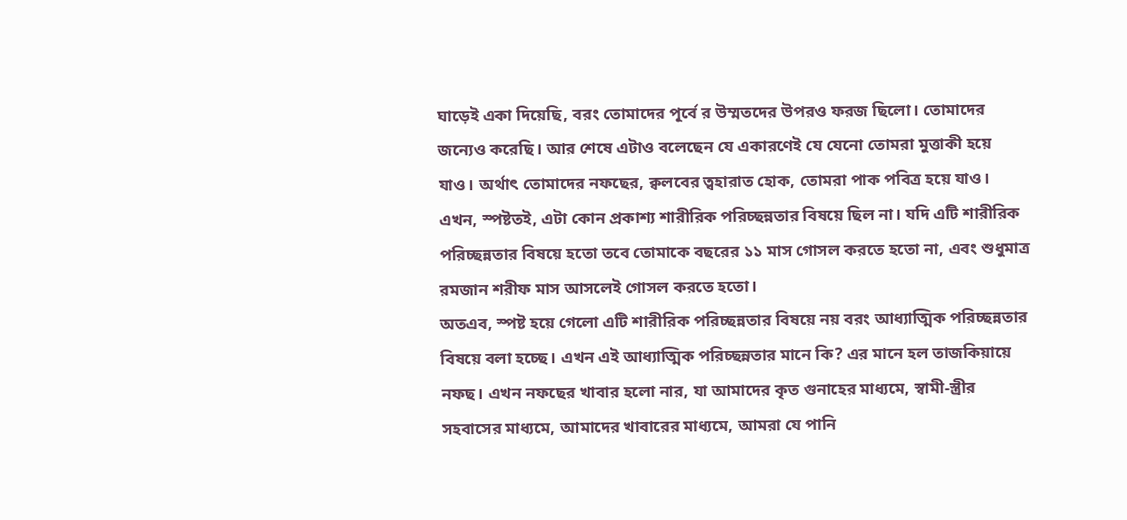ঘাড়েই একা দিয়েছি, বরং তোমাদের পূর্বে র উম্মতদের উপরও ফরজ ছিলো। তোমাদের জন্যেও করেছি। আর শেষে এটাও বলেছেন যে একারণেই যে যেনো তোমরা মুত্তাকী হয়ে যাও। অর্থাৎ তোমাদের নফছের, ক্বলবের ত্বহারাত হোক, তোমরা পাক পবিত্র হয়ে যাও।
এখন, স্পষ্টতই, এটা কোন প্রকাশ্য শারীরিক পরিচ্ছন্নতার বিষয়ে ছিল না। যদি এটি শারীরিক পরিচ্ছন্নতার বিষয়ে হতো তবে তোমাকে বছরের ১১ মাস গোসল করতে হতো না, এবং শুধুমাত্র রমজান শরীফ মাস আসলেই গোসল করতে হতো।
অতএব, স্পষ্ট হয়ে গেলো এটি শারীরিক পরিচ্ছন্নতার বিষয়ে নয় বরং আধ্যাত্মিক পরিচ্ছন্নতার বিষয়ে বলা হচ্ছে। এখন এই আধ্যাত্মিক পরিচ্ছন্নতার মানে কি? এর মানে হল তাজকিয়ায়ে নফছ। এখন নফছের খাবার হলো নার, যা আমাদের কৃত গুনাহের মাধ্যমে, স্বামী-স্ত্রীর সহবাসের মাধ্যমে, আমাদের খাবারের মাধ্যমে, আমরা যে পানি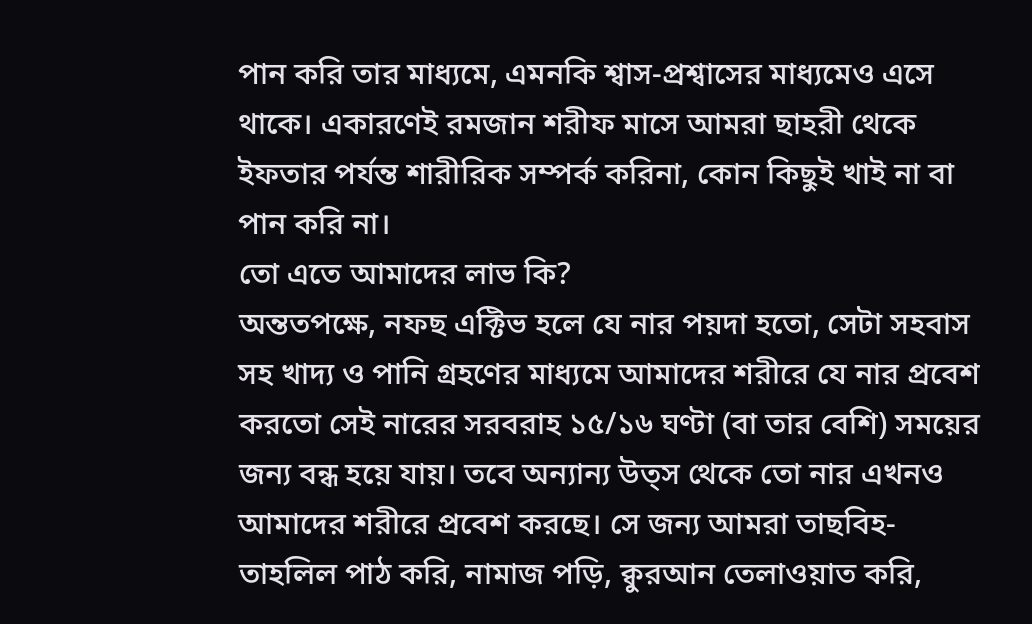পান করি তার মাধ্যমে, এমনকি শ্বাস-প্রশ্বাসের মাধ্যমেও এসে থাকে। একারণেই রমজান শরীফ মাসে আমরা ছাহরী থেকে ইফতার পর্যন্ত শারীরিক সম্পর্ক করিনা, কোন কিছুই খাই না বা পান করি না।
তো এতে আমাদের লাভ কি?
অন্ততপক্ষে, নফছ এক্টিভ হলে যে নার পয়দা হতো, সেটা সহবাস সহ খাদ্য ও পানি গ্রহণের মাধ্যমে আমাদের শরীরে যে নার প্রবেশ করতো সেই নারের সরবরাহ ১৫/১৬ ঘণ্টা (বা তার বেশি) সময়ের জন্য বন্ধ হয়ে যায়। তবে অন্যান্য উত্স থেকে তো নার এখনও আমাদের শরীরে প্রবেশ করছে। সে জন্য আমরা তাছবিহ-তাহলিল পাঠ করি, নামাজ পড়ি, ক্বুরআন তেলাওয়াত করি,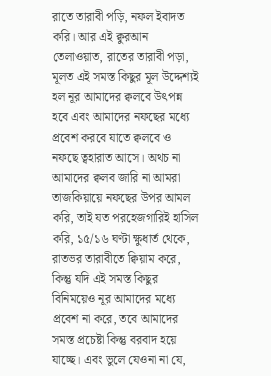রাতে তারাবী পড়ি, নফল ইবাদত করি। আর এই ক্বুরআন তেলাওয়াত, রাতের তারাবী পড়া, মূলত এই সমস্ত কিছুর মূল উদ্দেশ্যই হল নূর আমাদের ক্বলবে উৎপন্ন হবে এবং আমাদের নফছের মধ্যে প্রবেশ করবে যাতে ক্বলবে ও নফছে ত্বহারাত আসে। অথচ না আমাদের ক্বলব জারি না আমরা তাজকিয়ায়ে নফছের উপর আমল করি, তাই যত পরহেজগারিই হাসিল করি, ১৫/১৬ ঘণ্টা ক্ষুধার্ত থেকে, রাতভর তারাবীতে ক্বিয়াম করে, কিন্তু যদি এই সমস্ত কিছুর বিনিময়েও নূর আমাদের মধ্যে প্রবেশ না করে, তবে আমাদের সমস্ত প্রচেষ্টা কিন্তু বরবাদ হয়ে যাচ্ছে। এবং ভুলে যেওনা না যে,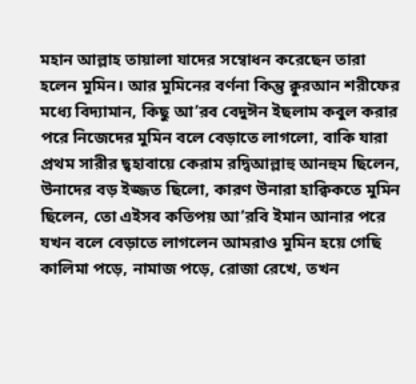মহান আল্লাহ তায়ালা যাদের সম্বোধন করেছেন তারা হলেন মুমিন। আর মুমিনের বর্ণনা কিন্তু ক্বুরআন শরীফের মধ্যে বিদ্যামান, কিছু আ’রব বেদুঈন ইছলাম কবুল করার পরে নিজেদের মুমিন বলে বেড়াতে লাগলো, বাকি যারা প্রথম সারীর ছ্বহাবায়ে কেরাম রদ্বিআল্লাহু আনহুম ছিলেন, উনাদের বড় ইজ্জত ছিলো, কারণ উনারা হাক্বিকতে মুমিন ছিলেন, তো এইসব কতিপয় আ’রবি ইমান আনার পরে যখন বলে বেড়াতে লাগলেন আমরাও মুমিন হয়ে গেছি কালিমা পড়ে, নামাজ পড়ে, রোজা রেখে, তখন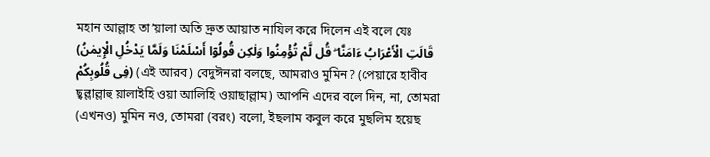মহান আল্লাহ তা’য়ালা অতি দ্রুত আয়াত নাযিল করে দিলেন এই বলে যেঃ (قَالَتِ الْأَعْرَابُ ءَامَنَّا ۖ قُل لَّمْ تُؤْمِنُوا وَلٰكِن قُولُوٓا أَسْلَمْنَا وَلَمَّا يَدْخُلِ الْإِيمٰنُ فِى قُلُوبِكُمْ) (এই আরব) বেদুঈনরা বলছে, আমরাও মুমিন? (পেয়ারে হাবীব ছ্বল্লাল্লাহু য়ালাইহি ওয়া আলিহি ওয়াছাল্লাম) আপনি এদের বলে দিন, না, তোমরা (এখনও) মুমিন নও, তোমরা (বরং) বলো, ইছলাম কবুল করে মুছলিম হয়েছ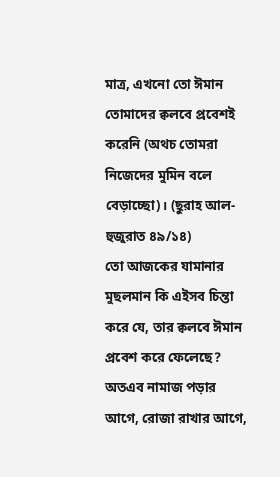মাত্র, এখনো তো ঈমান তোমাদের ক্বলবে প্রবেশই করেনি (অথচ তোমরা নিজেদের মুমিন বলে বেড়াচ্ছো)। (ছুরাহ আল-হুজুরাত ৪৯/১৪)
তো আজকের যামানার মুছলমান কি এইসব চিন্তা করে যে, তার ক্বলবে ঈমান প্রবেশ করে ফেলেছে? অতএব নামাজ পড়ার আগে, রোজা রাখার আগে,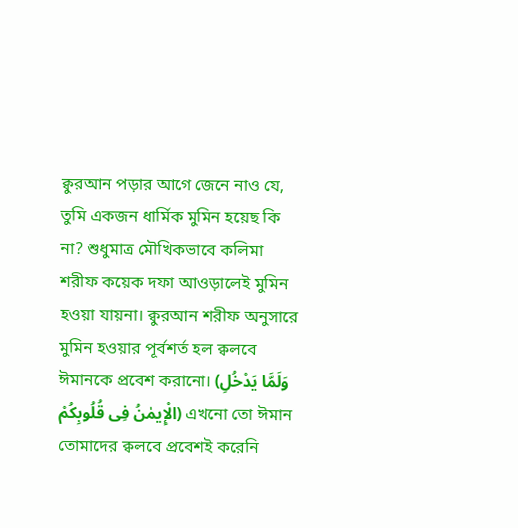ক্বুরআন পড়ার আগে জেনে নাও যে, তুমি একজন ধার্মিক মুমিন হয়েছ কি না? শুধুমাত্র মৌখিকভাবে কলিমা শরীফ কয়েক দফা আওড়ালেই মুমিন হওয়া যায়না। ক্বুরআন শরীফ অনুসারে মুমিন হওয়ার পূর্বশর্ত হল ক্বলবে ঈমানকে প্রবেশ করানো। (وَلَمَّا يَدْخُلِ الْإِيمٰنُ فِى قُلُوبِكُمْ) এখনো তো ঈমান তোমাদের ক্বলবে প্রবেশই করেনি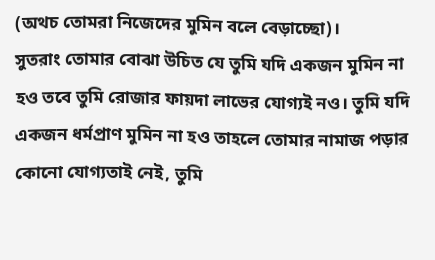(অথচ তোমরা নিজেদের মুমিন বলে বেড়াচ্ছো)।
সুতরাং তোমার বোঝা উচিত যে তুমি যদি একজন মুমিন না হও তবে তুমি রোজার ফায়দা লাভের যোগ্যই নও। তুমি যদি একজন ধর্মপ্রাণ মুমিন না হও তাহলে তোমার নামাজ পড়ার কোনো যোগ্যতাই নেই, তুমি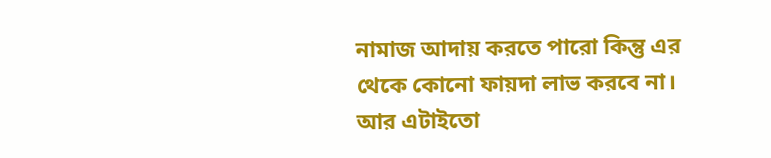নামাজ আদায় করতে পারো কিন্তু এর থেকে কোনো ফায়দা লাভ করবে না। আর এটাইতো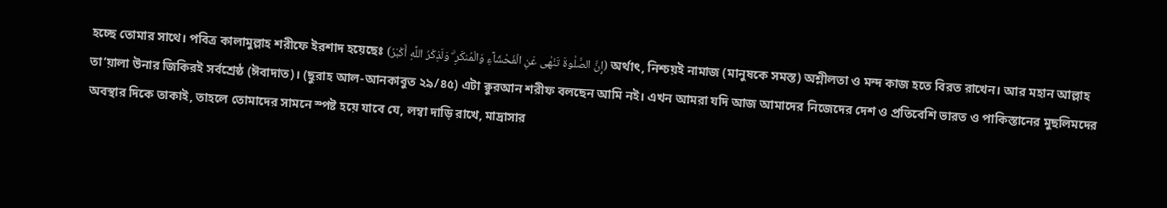হচ্ছে তোমার সাথে। পবিত্র কালামুল্লাহ শরীফে ইরশাদ হয়েছেঃ (إِنَّ الصَّلٰوةَ تَنْهٰى عَنِ الْفَحْشَآءِ وَالْمُنكَرِ ۗ وَلَذِكْرُ اللَّهِ أَكْبَرُ) অর্থাৎ, নিশ্চয়ই নামাজ (মানুষকে সমস্ত) অশ্লীলতা ও মন্দ কাজ হতে বিরত রাখেন। আর মহান আল্লাহ তা’য়ালা উনার জিকিরই সর্বশ্রেষ্ঠ (ঈবাদাত)। (ছুরাহ আল-আনকাবুত ২৯/৪৫) এটা ক্বুরআন শরীফ বলছেন আমি নই। এখন আমরা যদি আজ আমাদের নিজেদের দেশ ও প্রতিবেশি ভারত ও পাকিস্তানের মুছলিমদের অবস্থার দিকে তাকাই, তাহলে তোমাদের সামনে স্পষ্ট হয়ে যাবে যে, লম্বা দাড়ি রাখে, মাদ্রাসার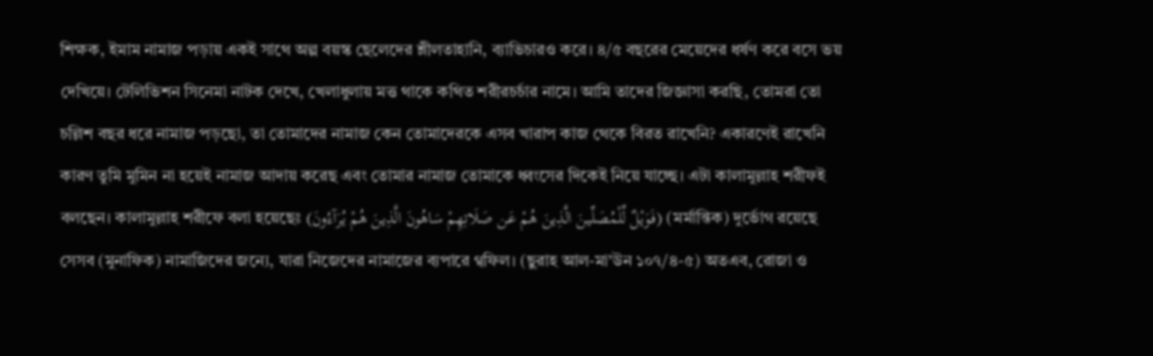শিক্ষক, ইমাম নামাজ পড়ায় একই সাথে অল্প বয়স্ক ছেলেদের শ্লীলতাহানি, ব্যাভিচারও করে। ৪/৫ বছরের মেয়েদের ধর্ষণ করে বসে ভয় দেখিয়ে। টেলিভিশন সিনেমা নাটক দেখে, খেলাধুলায় মত্ত থাকে কথিত শরীরচর্চার নামে। আমি তাদের জিজ্ঞাসা করছি, তোমরা তো চল্লিশ বছর ধরে নামাজ পড়ছো, তা তোমাদের নামাজ কেন তোমাদেরকে এসব খারাপ কাজ থেকে বিরত রাখেনি? একারণেই রাখেনি কারণ তুমি মুমিন না হয়েই নামাজ আদায় করেছ এবং তোমার নামাজ তোমাকে ধ্বংসের দিকেই নিয়ে যাচ্ছে। এটা কালামুল্লাহ শরীফই বলছেন। কালামুল্লাহ শরীফে বলা হয়েছেঃ (فَوَيْلٌ لِّلْمُصَلِّينَ الَّذِينَ هُمْ عَن صَلَاتِهِمْ سَاهُونَ الَّذِينَ هُمْ يُرَآءُونَ) (মর্মান্তিক) দুর্ভোগ রয়েছে সেসব (মুনাফিক) নামাজিদের জন্যে, যারা নিজেদের নামাজের ব্যপারে গ্বফিল। (ছুরাহ আল-মা’উন ১০৭/৪-৫) অতএব, রোজা ও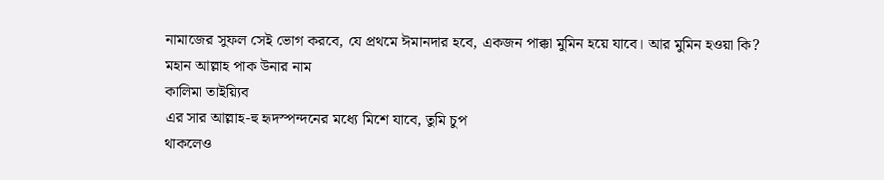নামাজের সুফল সেই ভোগ করবে, যে প্রথমে ঈমানদার হবে, একজন পাক্কা মুমিন হয়ে যাবে। আর মুমিন হওয়া কি?
মহান আল্লাহ পাক উনার নাম
কালিমা তাইয়্যিব
এর সার আল্লাহ-হু হৃদস্পন্দনের মধ্যে মিশে যাবে, তুমি চুপ
থাকলেও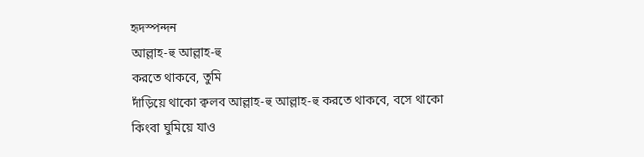হৃদস্পন্দন
আল্লাহ-হু আল্লাহ-হু
করতে থাকবে, তুমি
দাঁড়িয়ে থাকো ক্বলব আল্লাহ-হু আল্লাহ-হু করতে থাকবে, বসে থাকো
কিংবা ঘুমিয়ে যাও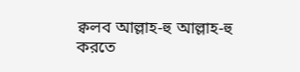ক্বলব আল্লাহ-হু আল্লাহ-হু
করতে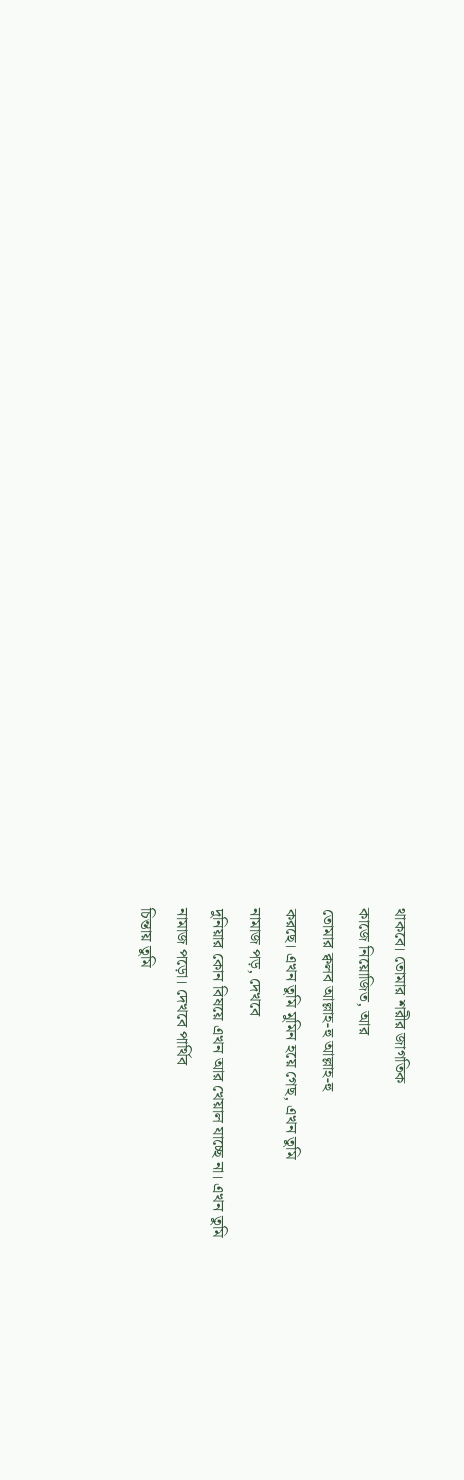থাকবে। তোমার শরীর জাগতিক
কাজে নিয়োজিত, আর
তোমার ক্বলব আল্লাহ-হু আল্লাহ-হু
করছে। এখন তুমি মুমিন হয়ে গেছ, এখন তুমি
নামাজ পড়, দেখবে
দুনিয়ার কোন বিষয়ে এখন আর খেয়াল যাচ্ছে না। এখন তুমি
নামাজ পড়ো। দেখবে পার্থিব
চিন্তায় তুমি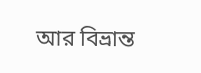আর বিভ্রান্ত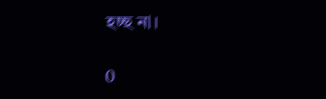হচ্ছ না।

0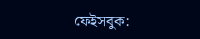ফেইসবুক: